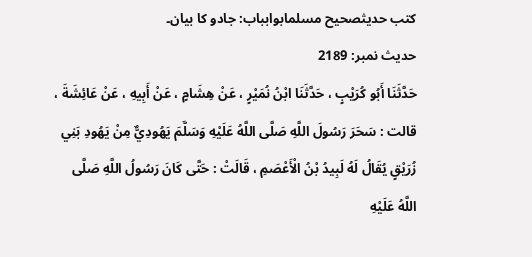کتب حدیثصحيح مسلمابوابباب: جادو کا بیان۔
حدیث نمبر: 2189
حَدَّثَنَا أَبُو كُرَيْبٍ ، حَدَّثَنَا ابْنُ نُمَيْرٍ ، عَنْ هِشَامٍ ، عَنْ أَبِيهِ ، عَنْ عَائِشَةَ ، قالت : سَحَرَ رَسُولَ اللَّهِ صَلَّى اللَّهُ عَلَيْهِ وَسَلَّمَ يَهُودِيٌّ مِنْ يَهُودِ بَنِي زُرَيْقٍ يُقَالُ لَهُ لَبِيدُ بْنُ الْأَعْصَمِ ، قَالَتْ : حَتَّى كَانَ رَسُولُ اللَّهِ صَلَّى اللَّهُ عَلَيْهِ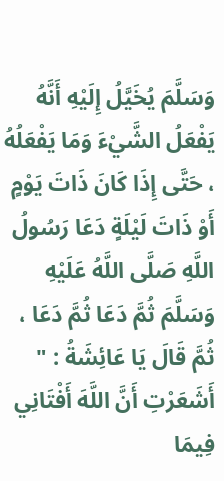وَسَلَّمَ يُخَيَّلُ إِلَيْهِ أَنَّهُ يَفْعَلُ الشَّيْءَ وَمَا يَفْعَلُهُ ، حَتَّى إِذَا كَانَ ذَاتَ يَوْمٍ أَوْ ذَاتَ لَيْلَةٍ دَعَا رَسُولُ اللَّهِ صَلَّى اللَّهُ عَلَيْهِ وَسَلَّمَ ثُمَّ دَعَا ثُمَّ دَعَا ، ثُمَّ قَالَ يَا عَائِشَةُ : " أَشَعَرْتِ أَنَّ اللَّهَ أَفْتَانِي فِيمَا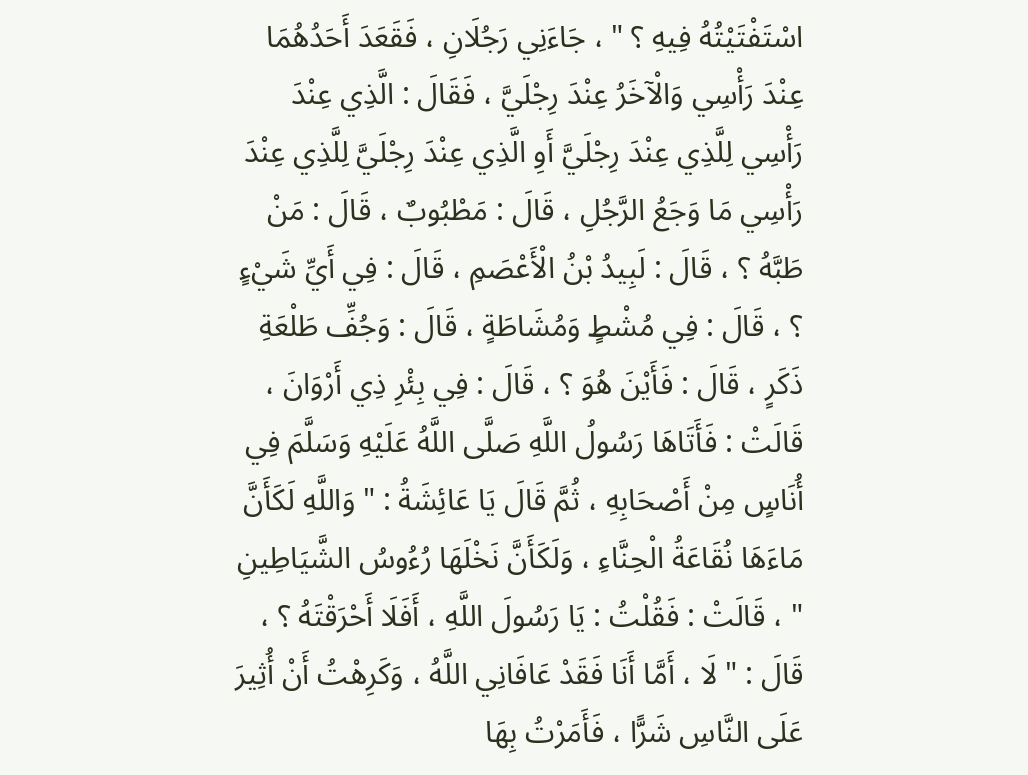اسْتَفْتَيْتُهُ فِيهِ ؟ " ، جَاءَنِي رَجُلَانِ ، فَقَعَدَ أَحَدُهُمَا عِنْدَ رَأْسِي وَالْآخَرُ عِنْدَ رِجْلَيَّ ، فَقَالَ : الَّذِي عِنْدَ رَأْسِي لِلَّذِي عِنْدَ رِجْلَيَّ أَوِ الَّذِي عِنْدَ رِجْلَيَّ لِلَّذِي عِنْدَ رَأْسِي مَا وَجَعُ الرَّجُلِ ، قَالَ : مَطْبُوبٌ ، قَالَ : مَنْ طَبَّهُ ؟ ، قَالَ : لَبِيدُ بْنُ الْأَعْصَمِ ، قَالَ : فِي أَيِّ شَيْءٍ ؟ ، قَالَ : فِي مُشْطٍ وَمُشَاطَةٍ ، قَالَ : وَجُفِّ طَلْعَةِ ذَكَرٍ ، قَالَ : فَأَيْنَ هُوَ ؟ ، قَالَ : فِي بِئْرِ ذِي أَرْوَانَ ، قَالَتْ : فَأَتَاهَا رَسُولُ اللَّهِ صَلَّى اللَّهُ عَلَيْهِ وَسَلَّمَ فِي أُنَاسٍ مِنْ أَصْحَابِهِ ، ثُمَّ قَالَ يَا عَائِشَةُ : " وَاللَّهِ لَكَأَنَّ مَاءَهَا نُقَاعَةُ الْحِنَّاءِ ، وَلَكَأَنَّ نَخْلَهَا رُءُوسُ الشَّيَاطِينِ " ، قَالَتْ : فَقُلْتُ : يَا رَسُولَ اللَّهِ ، أَفَلَا أَحْرَقْتَهُ ؟ ، قَالَ : " لَا ، أَمَّا أَنَا فَقَدْ عَافَانِي اللَّهُ ، وَكَرِهْتُ أَنْ أُثِيرَ عَلَى النَّاسِ شَرًّا ، فَأَمَرْتُ بِهَا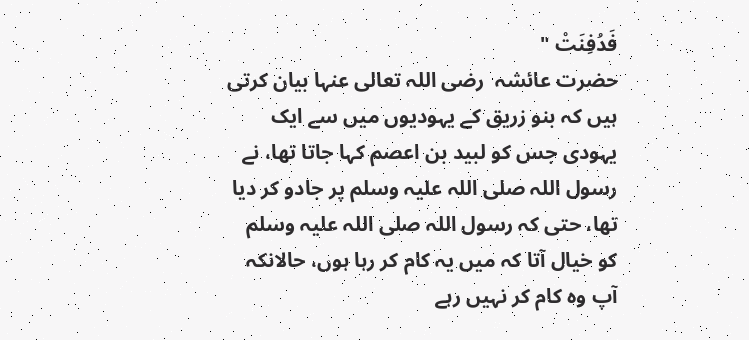فَدُفِنَتْ "
حضرت عائشہ  رضی اللہ تعالی عنہا بیان کرتی ہیں کہ بنو زریق کے یہودیوں میں سے ایک یہودی جس کو لبید بن اعصم کہا جاتا تھا، نے رسول اللہ صلی اللہ علیہ وسلم پر جادو کر دیا تھا، حتی کہ رسول اللہ صلی اللہ علیہ وسلم کو خیال آتا کہ میں یہ کام کر رہا ہوں، حالانکہ آپ وہ کام کر نہیں رہے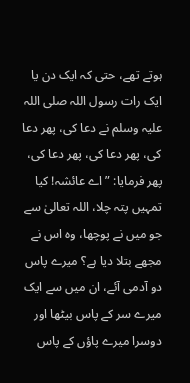ہوتے تھے، حتی کہ ایک دن یا ایک رات رسول اللہ صلی اللہ علیہ وسلم نے دعا کی، پھر دعا کی، پھر دعا کی، پھر دعا کی، پھر فرمایا: ”اے عائشہ! کیا تمہیں پتہ چلا، اللہ تعالیٰ سے جو میں نے پوچھا، وہ اس نے مجھے بتلا دیا ہے؟ میرے پاس دو آدمی آئے، ان میں سے ایک میرے سر کے پاس بیٹھا اور دوسرا میرے پاؤں کے پاس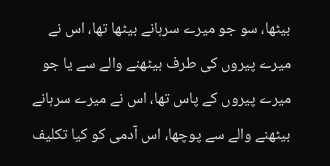بیٹھا، سو جو میرے سرہانے بیٹھا تھا، اس نے میرے پیروں کی طرف بیٹھنے والے سے یا جو میرے پیروں کے پاس تھا، اس نے میرے سرہانے بیٹھنے والے سے پوچھا، اس آدمی کو کیا تکلیف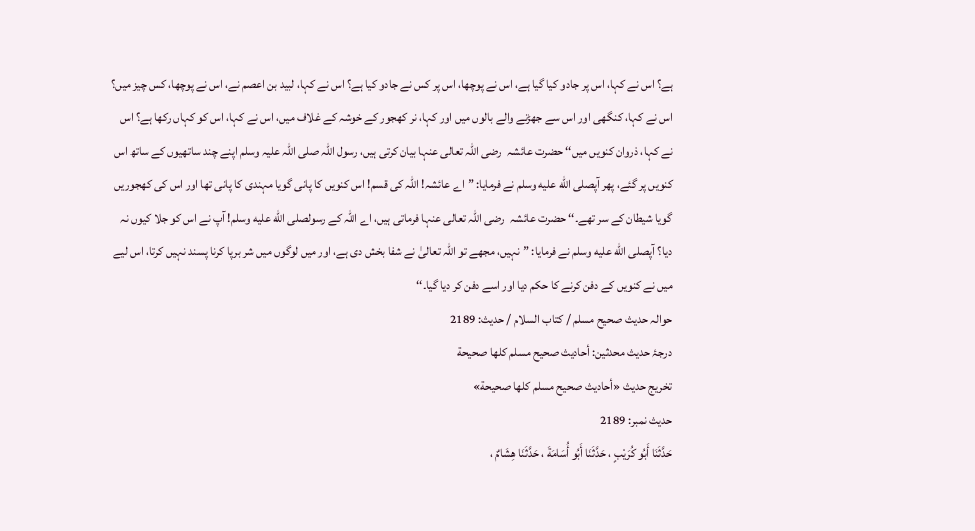ہے؟ اس نے کہا، اس پر جادو کیا گیا ہے، اس نے پوچھا، اس پر کس نے جادو کیا ہے؟ اس نے کہا، لبید بن اعصم نے، اس نے پوچھا، کس چیز میں؟ اس نے کہا، کنگھی اور اس سے جھڑنے والے بالوں میں اور کہا، نر کھجور کے خوشہ کے غلاف میں، اس نے کہا، اس کو کہاں رکھا ہے؟ اس نے کہا، ذروان کنویں میں‘‘ حضرت عائشہ  رضی اللہ تعالی عنہا بیان کرتی ہیں، رسول اللہ صلی اللہ علیہ وسلم اپنے چند ساتھیوں کے ساتھ اس کنویں پر گئے، پھر آپصلى الله عليه وسلم نے فرمایا: ”اے عائشہ! اللہ کی قسم! اس کنویں کا پانی گویا مہندی کا پانی تھا اور اس کی کھجوریں گویا شیطان کے سر تھے۔‘‘ حضرت عائشہ  رضی اللہ تعالی عنہا فرماتی ہیں، اے اللہ کے رسولصلى الله عليه وسلم! آپ نے اس کو جلا کیوں نہ دیا؟ آپصلى الله عليه وسلم نے فرمایا: ”نہیں، مجھے تو اللہ تعالیٰ نے شفا بخش دی ہے، اور میں لوگوں میں شر برپا کرنا پسند نہیں کرتا، اس لیے میں نے کنویں کے دفن کرنے کا حکم دیا اور اسے دفن کر دیا گیا۔‘‘
حوالہ حدیث صحيح مسلم / كتاب السلام / حدیث: 2189
درجۂ حدیث محدثین: أحاديث صحيح مسلم كلها صحيحة
تخریج حدیث «أحاديث صحيح مسلم كلها صحيحة»
حدیث نمبر: 2189
حَدَّثَنَا أَبُو كُرَيْبٍ ، حَدَّثَنَا أَبُو أُسَامَةَ ، حَدَّثَنَا هِشَامٌ ،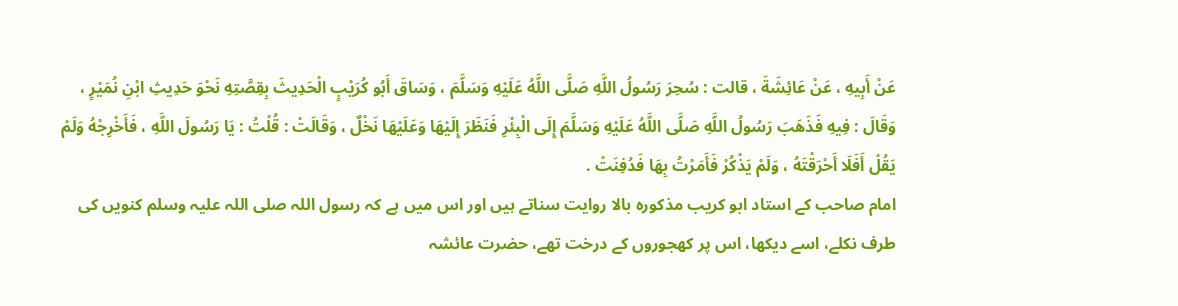عَنْ أَبِيهِ ، عَنْ عَائِشَةَ ، قالت : سُحِرَ رَسُولُ اللَّهِ صَلَّى اللَّهُ عَلَيْهِ وَسَلَّمَ ، وَسَاقَ أَبُو كُرَيْبٍ الْحَدِيثَ بِقِصَّتِهِ نَحْوَ حَدِيثِ ابْنِ نُمَيْرٍ ، وَقَالَ : فِيهِ فَذَهَبَ رَسُولُ اللَّهِ صَلَّى اللَّهُ عَلَيْهِ وَسَلَّمَ إِلَى الْبِئْرِ فَنَظَرَ إِلَيْهَا وَعَلَيْهَا نَخْلٌ ، وَقَالَتْ : قُلْتُ : يَا رَسُولَ اللَّهِ ، فَأَخْرِجْهُ وَلَمْ يَقُلْ أَفَلَا أَحْرَقْتَهُ ، وَلَمْ يَذْكُرْ فَأَمَرْتُ بِهَا فَدُفِنَتْ .
امام صاحب کے استاد ابو کریب مذکورہ بالا روایت سناتے ہیں اور اس میں ہے کہ رسول اللہ صلی اللہ علیہ وسلم کنویں کی طرف نکلے، اسے دیکھا، اس پر کھجوروں کے درخت تھے، حضرت عائشہ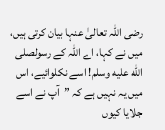رضی اللہ تعالیٰ عنہا بیان کرتی ہیں، میں نے کہا، اے اللہ کے رسولصلى الله عليه وسلم! اسے نکلوائیے، اس میں یہ نہیں ہے کہ ”آپ نے اسے جلایا کیوں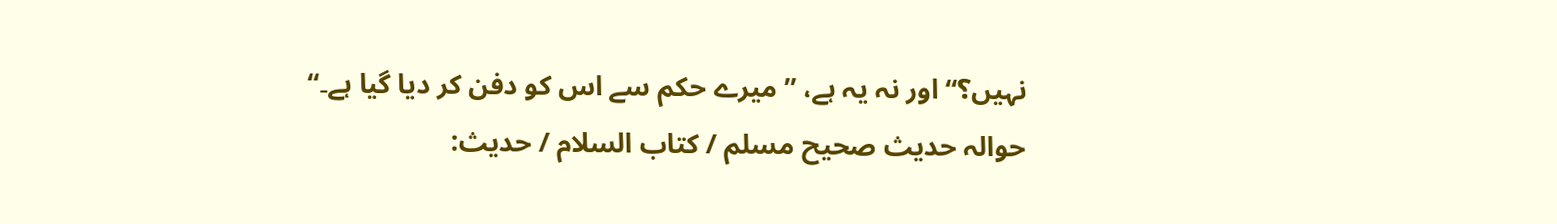نہیں؟‘‘ اور نہ یہ ہے، ”میرے حکم سے اس کو دفن کر دیا گیا ہے۔‘‘
حوالہ حدیث صحيح مسلم / كتاب السلام / حدیث: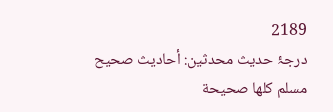2189
درجۂ حدیث محدثین: أحاديث صحيح مسلم كلها صحيحة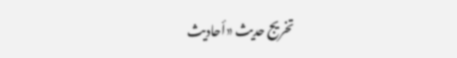تخریج حدیث «أحاديث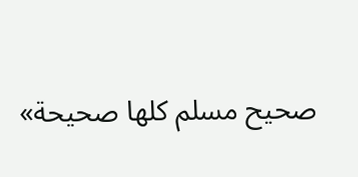صحيح مسلم كلها صحيحة»